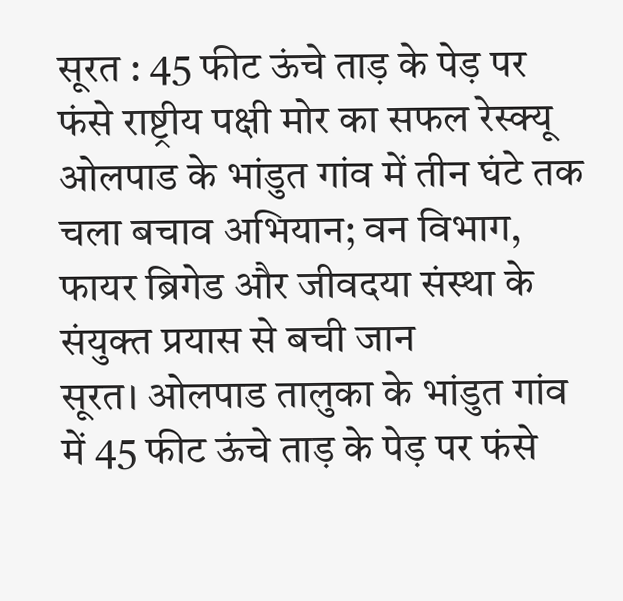सूरत : 45 फीट ऊंचे ताड़ के पेड़ पर फंसे राष्ट्रीय पक्षी मोर का सफल रेस्क्यू
ओलपाड के भांडुत गांव में तीन घंटे तक चला बचाव अभियान; वन विभाग, फायर ब्रिगेड और जीवदया संस्था के संयुक्त प्रयास से बची जान
सूरत। ओलपाड तालुका के भांडुत गांव में 45 फीट ऊंचे ताड़ के पेड़ पर फंसे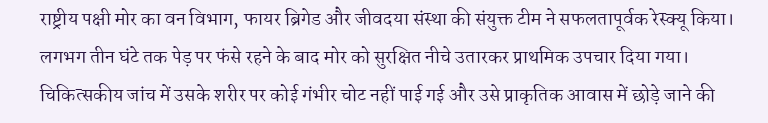राष्ट्रीय पक्षी मोर का वन विभाग, फायर ब्रिगेड और जीवदया संस्था की संयुक्त टीम ने सफलतापूर्वक रेस्क्यू किया।
लगभग तीन घंटे तक पेड़ पर फंसे रहने के बाद मोर को सुरक्षित नीचे उतारकर प्राथमिक उपचार दिया गया। चिकित्सकीय जांच में उसके शरीर पर कोई गंभीर चोट नहीं पाई गई और उसे प्राकृतिक आवास में छोड़े जाने की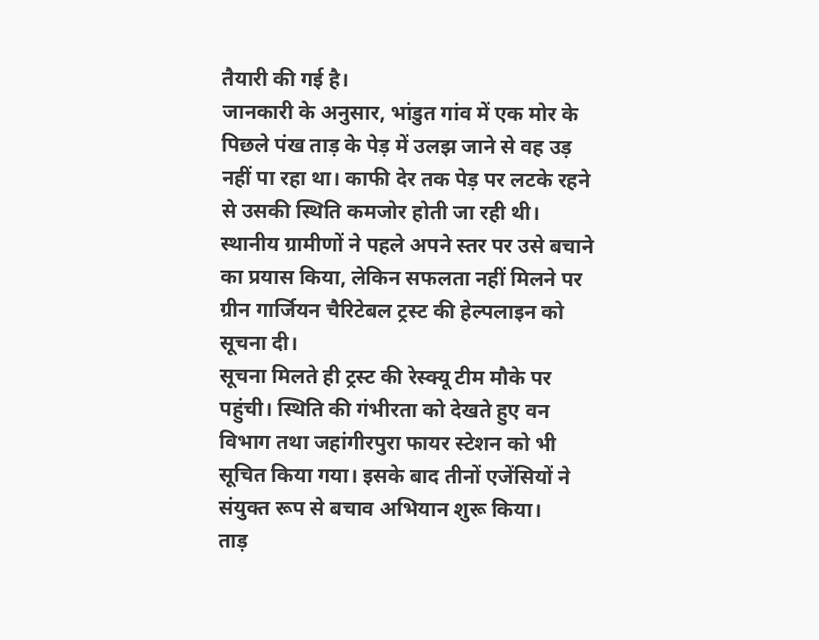तैयारी की गई है।
जानकारी के अनुसार, भांडुत गांव में एक मोर के पिछले पंख ताड़ के पेड़ में उलझ जाने से वह उड़ नहीं पा रहा था। काफी देर तक पेड़ पर लटके रहने से उसकी स्थिति कमजोर होती जा रही थी।
स्थानीय ग्रामीणों ने पहले अपने स्तर पर उसे बचाने का प्रयास किया, लेकिन सफलता नहीं मिलने पर ग्रीन गार्जियन चैरिटेबल ट्रस्ट की हेल्पलाइन को सूचना दी।
सूचना मिलते ही ट्रस्ट की रेस्क्यू टीम मौके पर पहुंची। स्थिति की गंभीरता को देखते हुए वन विभाग तथा जहांगीरपुरा फायर स्टेशन को भी सूचित किया गया। इसके बाद तीनों एजेंसियों ने संयुक्त रूप से बचाव अभियान शुरू किया।
ताड़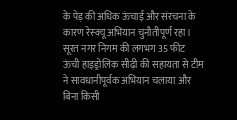के पेड़ की अधिक ऊंचाई और संरचना के कारण रेस्क्यू अभियान चुनौतीपूर्ण रहा। सूरत नगर निगम की लगभग 35 फीट ऊंची हाइड्रोलिक सीढ़ी की सहायता से टीम ने सावधानीपूर्वक अभियान चलाया और बिना किसी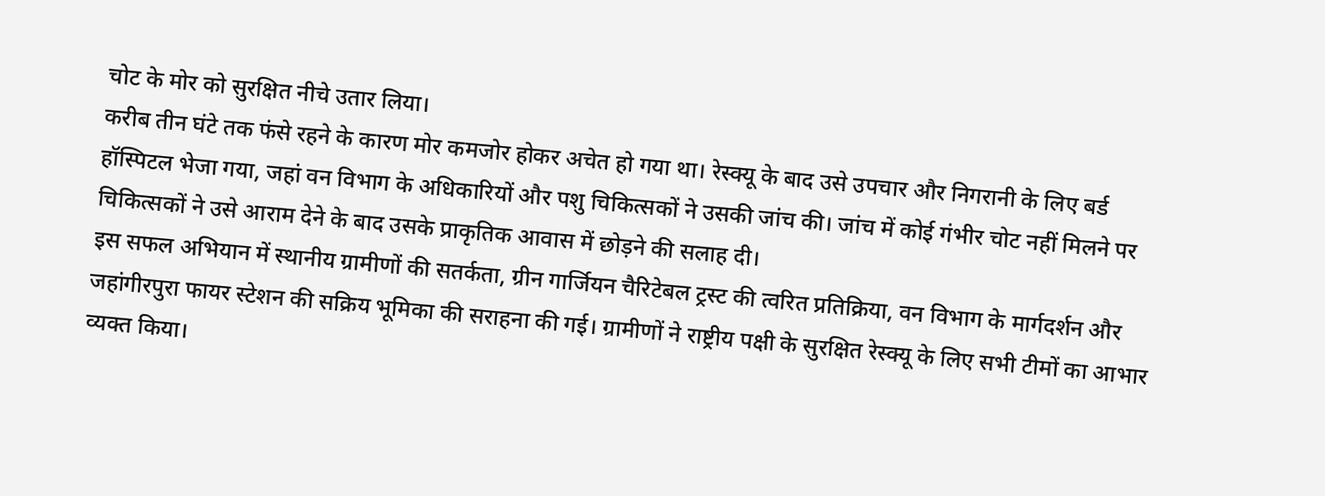चोट के मोर को सुरक्षित नीचे उतार लिया।
करीब तीन घंटे तक फंसे रहने के कारण मोर कमजोर होकर अचेत हो गया था। रेस्क्यू के बाद उसे उपचार और निगरानी के लिए बर्ड हॉस्पिटल भेजा गया, जहां वन विभाग के अधिकारियों और पशु चिकित्सकों ने उसकी जांच की। जांच में कोई गंभीर चोट नहीं मिलने पर चिकित्सकों ने उसे आराम देने के बाद उसके प्राकृतिक आवास में छोड़ने की सलाह दी।
इस सफल अभियान में स्थानीय ग्रामीणों की सतर्कता, ग्रीन गार्जियन चैरिटेबल ट्रस्ट की त्वरित प्रतिक्रिया, वन विभाग के मार्गदर्शन और जहांगीरपुरा फायर स्टेशन की सक्रिय भूमिका की सराहना की गई। ग्रामीणों ने राष्ट्रीय पक्षी के सुरक्षित रेस्क्यू के लिए सभी टीमों का आभार व्यक्त किया।